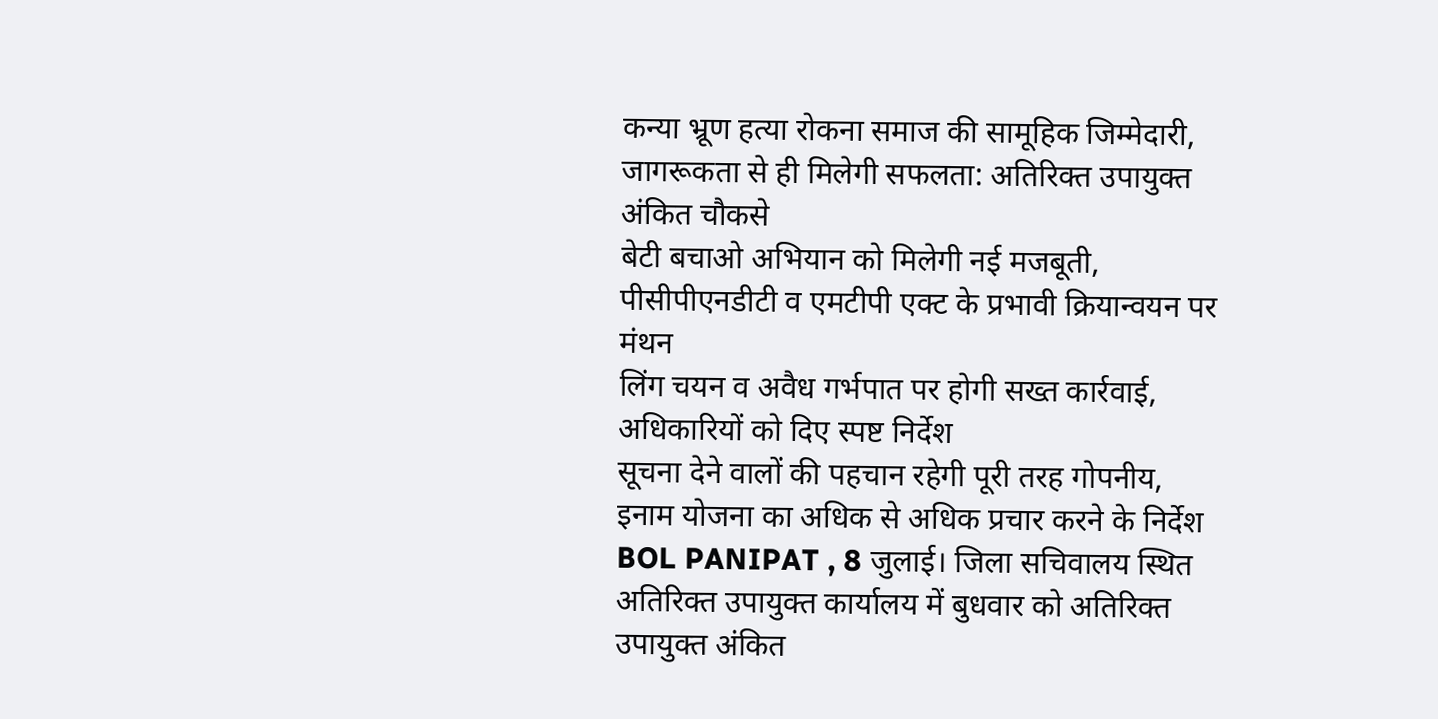कन्या भ्रूण हत्या रोकना समाज की सामूहिक जिम्मेदारी, जागरूकता से ही मिलेगी सफलता: अतिरिक्त उपायुक्त अंकित चौकसे
बेटी बचाओ अभियान को मिलेगी नई मजबूती, पीसीपीएनडीटी व एमटीपी एक्ट के प्रभावी क्रियान्वयन पर मंथन
लिंग चयन व अवैध गर्भपात पर होगी सख्त कार्रवाई, अधिकारियों को दिए स्पष्ट निर्देश
सूचना देने वालों की पहचान रहेगी पूरी तरह गोपनीय, इनाम योजना का अधिक से अधिक प्रचार करने के निर्देश
BOL PANIPAT , 8 जुलाई। जिला सचिवालय स्थित अतिरिक्त उपायुक्त कार्यालय में बुधवार को अतिरिक्त उपायुक्त अंकित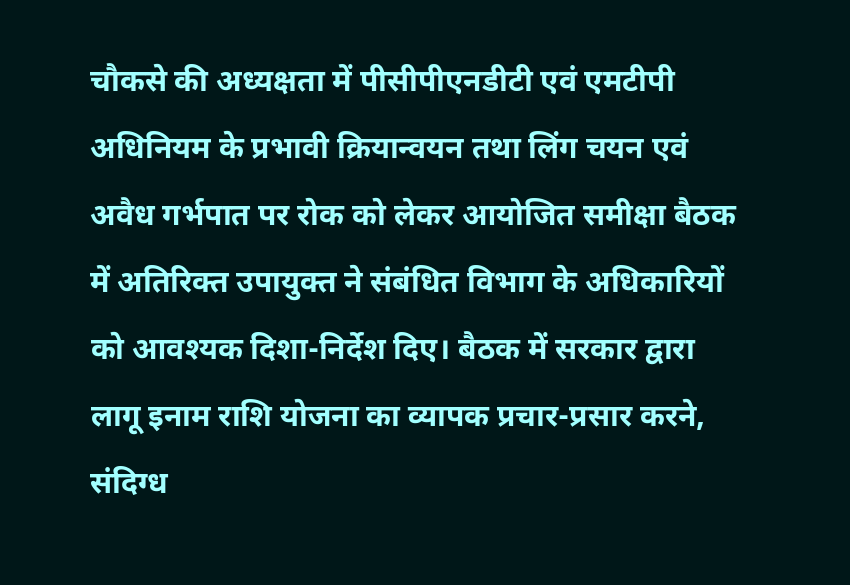चौकसे की अध्यक्षता में पीसीपीएनडीटी एवं एमटीपी अधिनियम के प्रभावी क्रियान्वयन तथा लिंग चयन एवं अवैध गर्भपात पर रोक को लेकर आयोजित समीक्षा बैठक में अतिरिक्त उपायुक्त ने संबंधित विभाग के अधिकारियों को आवश्यक दिशा-निर्देश दिए। बैठक में सरकार द्वारा लागू इनाम राशि योजना का व्यापक प्रचार-प्रसार करने, संदिग्ध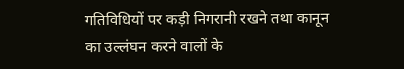गतिविधियों पर कड़ी निगरानी रखने तथा कानून का उल्लंघन करने वालों के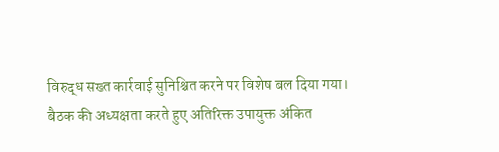विरुद्ध सख्त कार्रवाई सुनिश्चित करने पर विशेष बल दिया गया।
बैठक की अध्यक्षता करते हुए अतिरिक्त उपायुक्त अंकित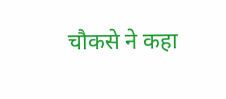चौकसे ने कहा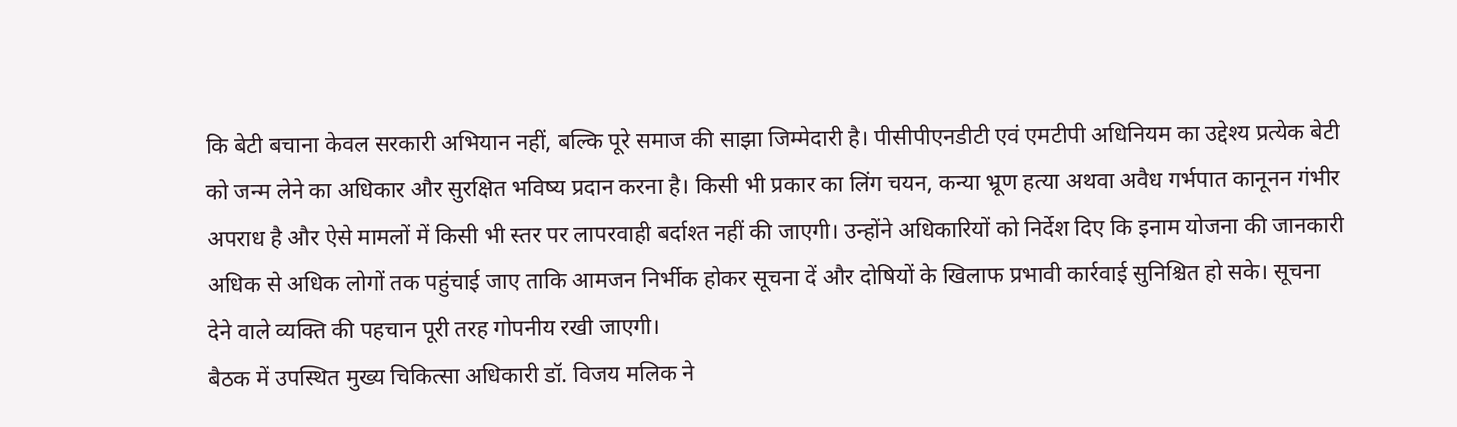कि बेटी बचाना केवल सरकारी अभियान नहीं, बल्कि पूरे समाज की साझा जिम्मेदारी है। पीसीपीएनडीटी एवं एमटीपी अधिनियम का उद्देश्य प्रत्येक बेटी को जन्म लेने का अधिकार और सुरक्षित भविष्य प्रदान करना है। किसी भी प्रकार का लिंग चयन, कन्या भ्रूण हत्या अथवा अवैध गर्भपात कानूनन गंभीर अपराध है और ऐसे मामलों में किसी भी स्तर पर लापरवाही बर्दाश्त नहीं की जाएगी। उन्होंने अधिकारियों को निर्देश दिए कि इनाम योजना की जानकारी अधिक से अधिक लोगों तक पहुंचाई जाए ताकि आमजन निर्भीक होकर सूचना दें और दोषियों के खिलाफ प्रभावी कार्रवाई सुनिश्चित हो सके। सूचना देने वाले व्यक्ति की पहचान पूरी तरह गोपनीय रखी जाएगी।
बैठक में उपस्थित मुख्य चिकित्सा अधिकारी डॉ. विजय मलिक ने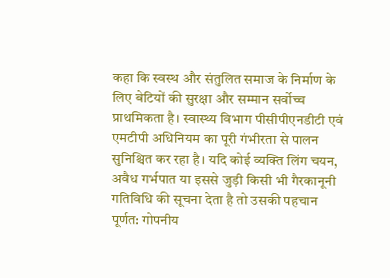कहा कि स्वस्थ और संतुलित समाज के निर्माण के लिए बेटियों की सुरक्षा और सम्मान सर्वोच्च प्राथमिकता है। स्वास्थ्य विभाग पीसीपीएनडीटी एवं एमटीपी अधिनियम का पूरी गंभीरता से पालन सुनिश्चित कर रहा है। यदि कोई व्यक्ति लिंग चयन, अवैध गर्भपात या इससे जुड़ी किसी भी गैरकानूनी गतिविधि की सूचना देता है तो उसकी पहचान पूर्णत: गोपनीय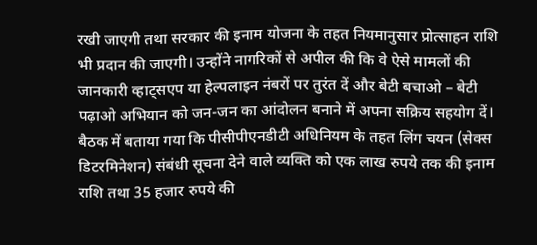रखी जाएगी तथा सरकार की इनाम योजना के तहत नियमानुसार प्रोत्साहन राशि भी प्रदान की जाएगी। उन्होंने नागरिकों से अपील की कि वे ऐसे मामलों की जानकारी व्हाट्सएप या हेल्पलाइन नंबरों पर तुरंत दें और बेटी बचाओ – बेटी पढ़ाओ अभियान को जन-जन का आंदोलन बनाने में अपना सक्रिय सहयोग दें।
बैठक में बताया गया कि पीसीपीएनडीटी अधिनियम के तहत लिंग चयन (सेक्स डिटरमिनेशन) संबंधी सूचना देने वाले व्यक्ति को एक लाख रुपये तक की इनाम राशि तथा 35 हजार रुपये की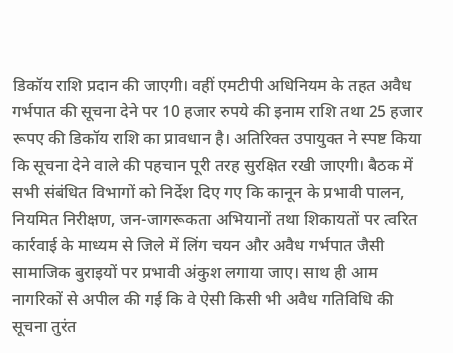डिकॉय राशि प्रदान की जाएगी। वहीं एमटीपी अधिनियम के तहत अवैध गर्भपात की सूचना देने पर 10 हजार रुपये की इनाम राशि तथा 25 हजार रूपए की डिकॉय राशि का प्रावधान है। अतिरिक्त उपायुक्त ने स्पष्ट किया कि सूचना देने वाले की पहचान पूरी तरह सुरक्षित रखी जाएगी। बैठक में सभी संबंधित विभागों को निर्देश दिए गए कि कानून के प्रभावी पालन, नियमित निरीक्षण, जन-जागरूकता अभियानों तथा शिकायतों पर त्वरित कार्रवाई के माध्यम से जिले में लिंग चयन और अवैध गर्भपात जैसी सामाजिक बुराइयों पर प्रभावी अंकुश लगाया जाए। साथ ही आम नागरिकों से अपील की गई कि वे ऐसी किसी भी अवैध गतिविधि की सूचना तुरंत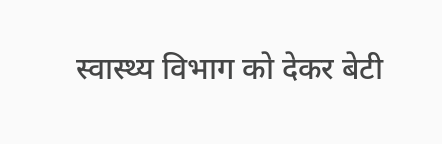स्वास्थ्य विभाग को देकर बेटी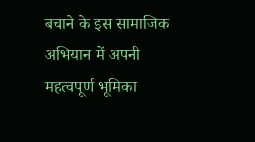बचाने के इस सामाजिक अभियान में अपनी महत्वपूर्ण भूमिका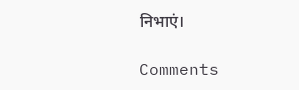निभाएं।

Comments